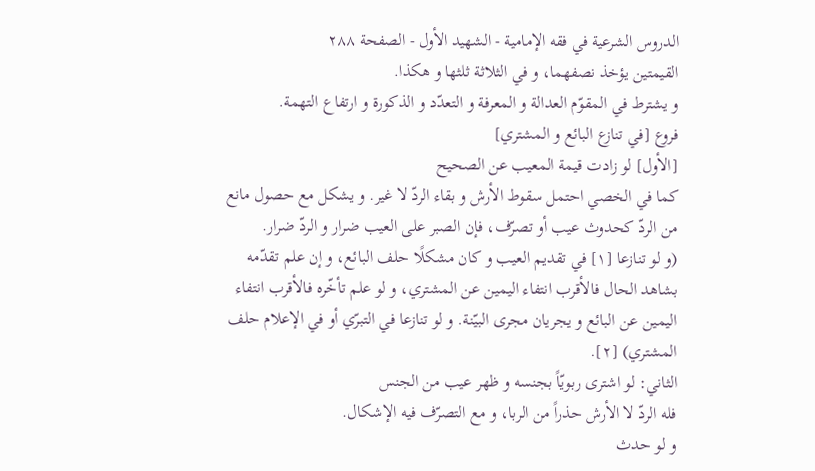الدروس الشرعية في فقه الإمامية - الشهيد الأول - الصفحة ٢٨٨
القيمتين يؤخذ نصفهما، و في الثلاثة ثلثها و هكذا.
و يشترط في المقوّم العدالة و المعرفة و التعدّد و الذكورة و ارتفاع التهمة.
فروع [في تنازع البائع و المشتري]
[الأول] لو زادت قيمة المعيب عن الصحيح
كما في الخصي احتمل سقوط الأرش و بقاء الردّ لا غير. و يشكل مع حصول مانع من الردّ كحدوث عيب أو تصرّف، فإن الصبر على العيب ضرار و الردّ ضرار.
(و لو تنازعا [١] في تقديم العيب و كان مشكلًا حلف البائع، و إن علم تقدّمه بشاهد الحال فالأقرب انتفاء اليمين عن المشتري، و لو علم تأخّره فالأقرب انتفاء اليمين عن البائع و يجريان مجرى البيّنة. و لو تنازعا في التبرّي أو في الإعلام حلف المشتري) [٢].
الثاني: لو اشترى ربويّاً بجنسه و ظهر عيب من الجنس
فله الردّ لا الأرش حذراً من الربا، و مع التصرّف فيه الإشكال.
و لو حدث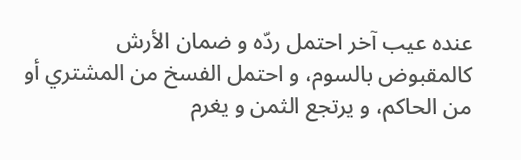عنده عيب آخر احتمل ردّه و ضمان الأرش كالمقبوض بالسوم، و احتمل الفسخ من المشتري أو من الحاكم، و يرتجع الثمن و يغرم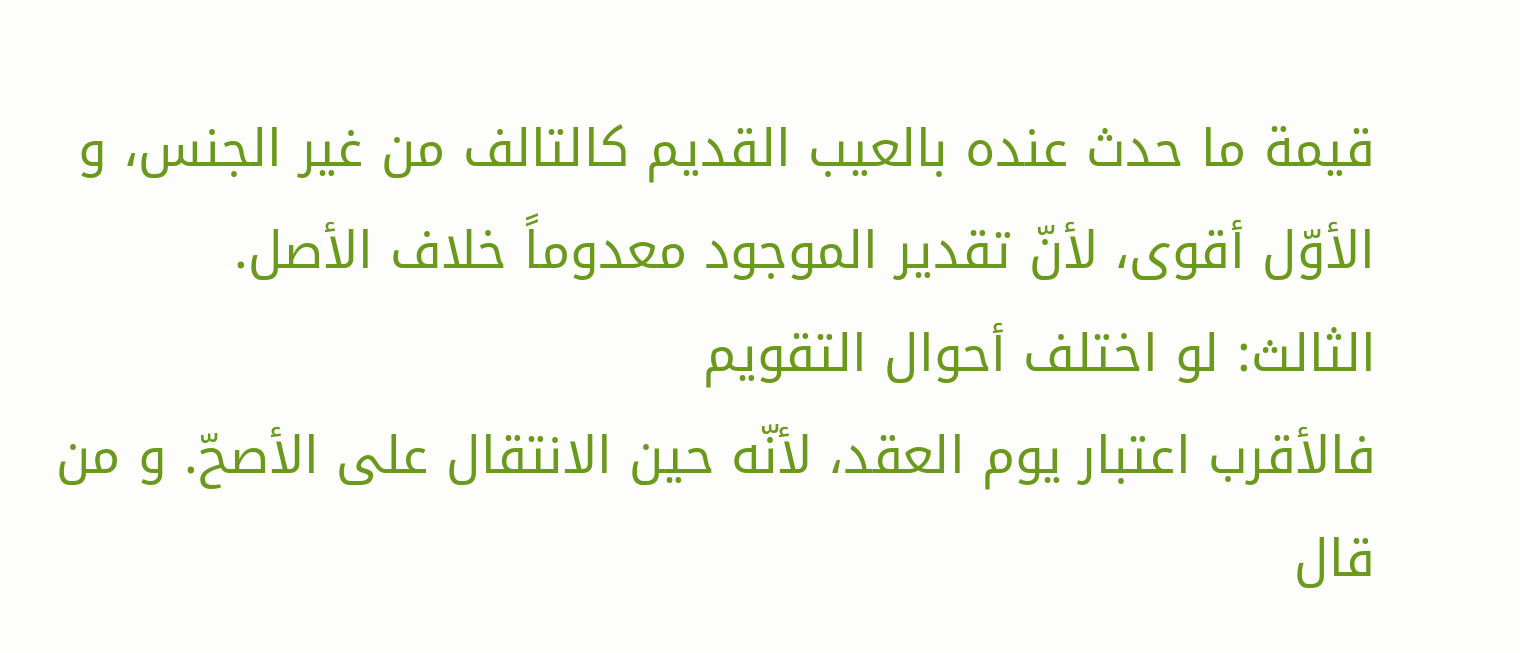قيمة ما حدث عنده بالعيب القديم كالتالف من غير الجنس، و الأوّل أقوى، لأنّ تقدير الموجود معدوماً خلاف الأصل.
الثالث: لو اختلف أحوال التقويم
فالأقرب اعتبار يوم العقد، لأنّه حين الانتقال على الأصحّ. و من قال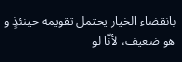بانقضاء الخيار يحتمل تقويمه حينئذٍ و هو ضعيف، لأنّا لو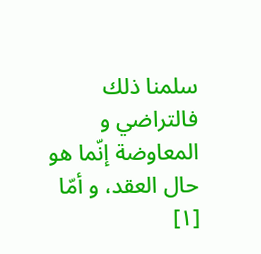سلمنا ذلك فالتراضي و المعاوضة إنّما هو حال العقد، و أمّا
[١]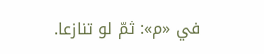في «م»: ثمّ لو تنازعا.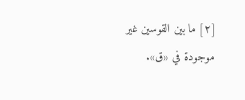[٢] ما بين القوسين غير موجودة في «ق».